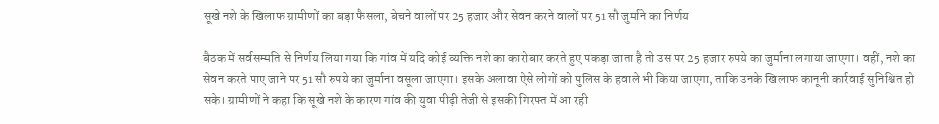सूखे नशे के खिलाफ ग्रामीणों का बड़ा फैसला, बेचने वालों पर 25 हजार और सेवन करने वालों पर 51 सौ जुर्माने का निर्णय

बैठक में सर्वसम्मति से निर्णय लिया गया कि गांव में यदि कोई व्यक्ति नशे का कारोबार करते हुए पकड़ा जाता है तो उस पर 25 हजार रुपये का जुर्माना लगाया जाएगा। वहीं, नशे का सेवन करते पाए जाने पर 51 सौ रुपये का जुर्माना वसूला जाएगा। इसके अलावा ऐसे लोगों को पुलिस के हवाले भी किया जाएगा, ताकि उनके खिलाफ कानूनी कार्रवाई सुनिश्चित हो सके। ग्रामीणों ने कहा कि सूखे नशे के कारण गांव की युवा पीढ़ी तेजी से इसकी गिरफ्त में आ रही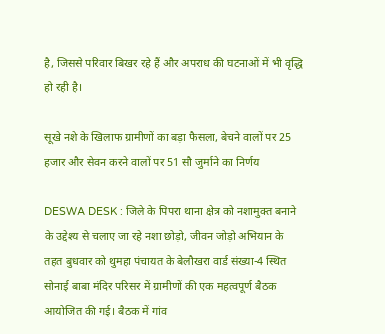है, जिससे परिवार बिखर रहे हैं और अपराध की घटनाओं में भी वृद्धि हो रही है।

सूखे नशे के खिलाफ ग्रामीणों का बड़ा फैसला, बेचने वालों पर 25 हजार और सेवन करने वालों पर 51 सौ जुर्माने का निर्णय

DESWA DESK : जिले के पिपरा थाना क्षेत्र को नशामुक्त बनाने के उद्देश्य से चलाए जा रहे नशा छोड़ो, जीवन जोड़ो अभियान के तहत बुधवार को थुमहा पंचायत के बेलौखरा वार्ड संख्या-4 स्थित सोनाई बाबा मंदिर परिसर में ग्रामीणों की एक महत्वपूर्ण बैठक आयोजित की गई। बैठक में गांव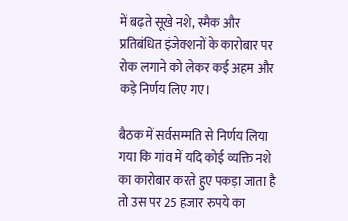में बढ़ते सूखे नशे, स्मैक और प्रतिबंधित इंजेक्शनों के कारोबार पर रोक लगाने को लेकर कई अहम और कड़े निर्णय लिए गए।

बैठक में सर्वसम्मति से निर्णय लिया गया कि गांव में यदि कोई व्यक्ति नशे का कारोबार करते हुए पकड़ा जाता है तो उस पर 25 हजार रुपये का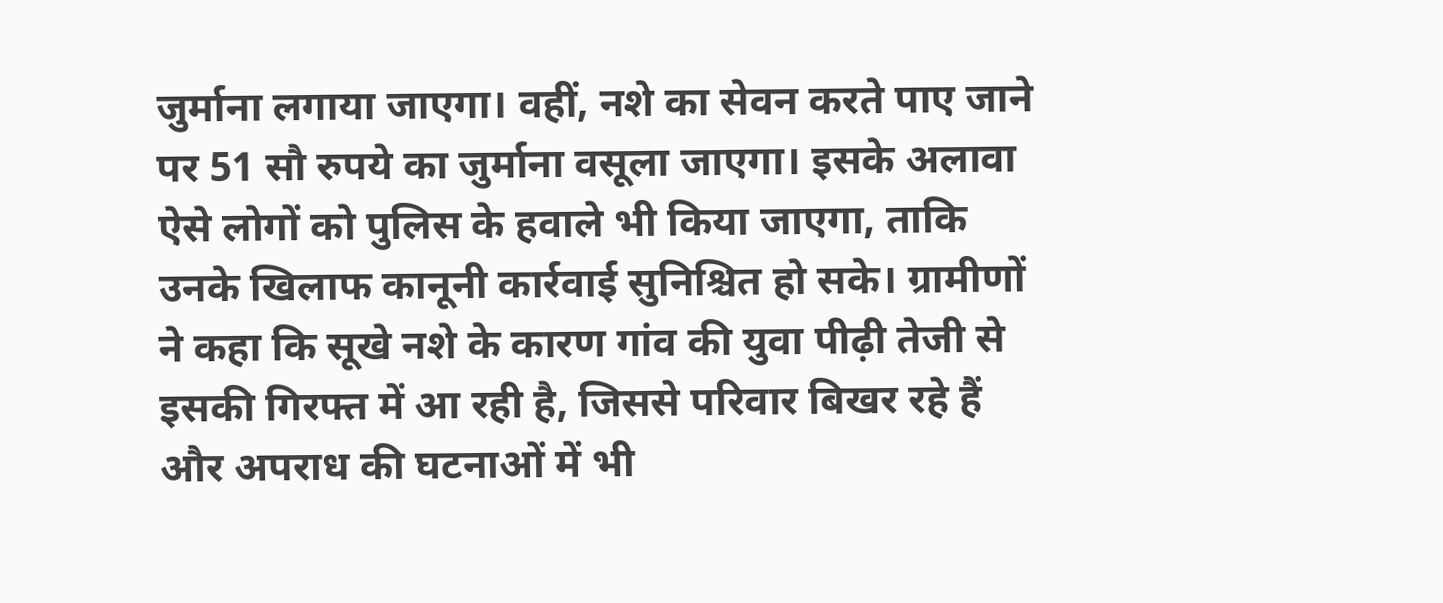जुर्माना लगाया जाएगा। वहीं, नशे का सेवन करते पाए जाने पर 51 सौ रुपये का जुर्माना वसूला जाएगा। इसके अलावा ऐसे लोगों को पुलिस के हवाले भी किया जाएगा, ताकि उनके खिलाफ कानूनी कार्रवाई सुनिश्चित हो सके। ग्रामीणों ने कहा कि सूखे नशे के कारण गांव की युवा पीढ़ी तेजी से इसकी गिरफ्त में आ रही है, जिससे परिवार बिखर रहे हैं और अपराध की घटनाओं में भी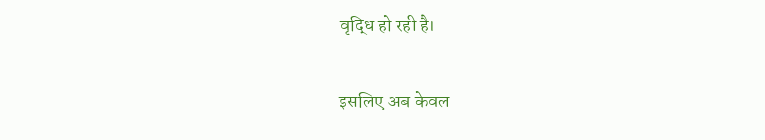वृद्धि हो रही है।

इसलिए अब केवल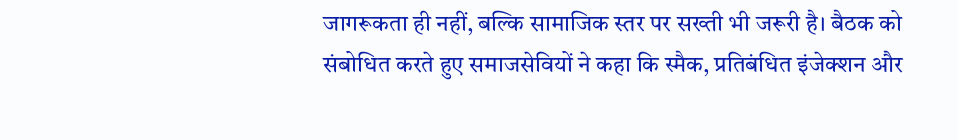जागरूकता ही नहीं, बल्कि सामाजिक स्तर पर सख्ती भी जरूरी है। बैठक को संबोधित करते हुए समाजसेवियों ने कहा कि स्मैक, प्रतिबंधित इंजेक्शन और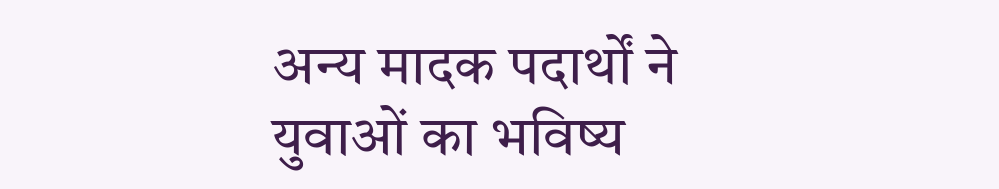अन्य मादक पदार्थों ने युवाओं का भविष्य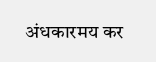अंधकारमय कर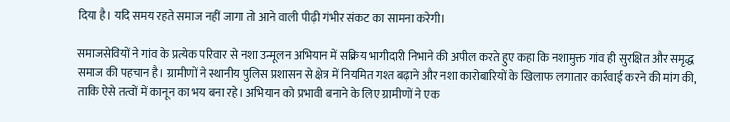दिया है। यदि समय रहते समाज नहीं जागा तो आने वाली पीढ़ी गंभीर संकट का सामना करेगी।

समाजसेवियों ने गांव के प्रत्येक परिवार से नशा उन्मूलन अभियान में सक्रिय भागीदारी निभाने की अपील करते हुए कहा कि नशामुक्त गांव ही सुरक्षित और समृद्ध समाज की पहचान है। ग्रामीणों ने स्थानीय पुलिस प्रशासन से क्षेत्र में नियमित गश्त बढ़ाने और नशा कारोबारियों के खिलाफ लगातार कार्रवाई करने की मांग की, ताकि ऐसे तत्वों में कानून का भय बना रहे। अभियान को प्रभावी बनाने के लिए ग्रामीणों ने एक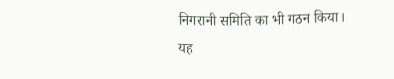निगरानी समिति का भी गठन किया। यह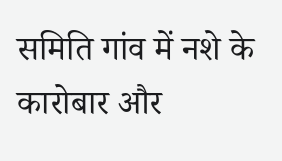समिति गांव में नशे के कारोबार और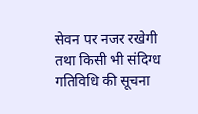सेवन पर नजर रखेगी तथा किसी भी संदिग्ध गतिविधि की सूचना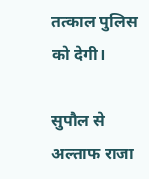तत्काल पुलिस को देगी।

सुपौल से अल्ताफ राजा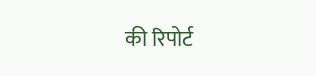की रिपोर्ट